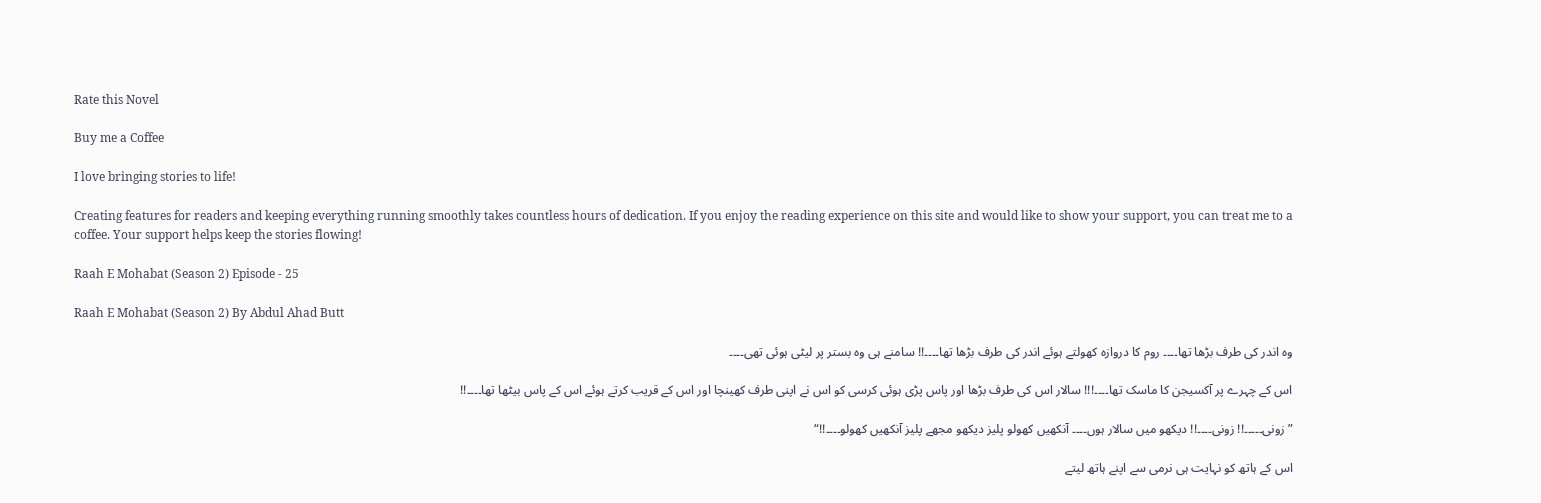Rate this Novel

Buy me a Coffee

I love bringing stories to life!

Creating features for readers and keeping everything running smoothly takes countless hours of dedication. If you enjoy the reading experience on this site and would like to show your support, you can treat me to a coffee. Your support helps keep the stories flowing!

Raah E Mohabat (Season 2) Episode - 25

Raah E Mohabat (Season 2) By Abdul Ahad Butt

وہ اندر کی طرف بڑھا تھا۔۔۔۔ روم کا دروازہ کھولتے ہوئے اندر کی طرف بڑھا تھا۔۔۔۔!! سامنے ہی وہ بستر پر لیٹی ہوئی تھی۔۔۔۔

اس کے چہرے پر آکسیجن کا ماسک تھا۔۔۔۔!!! سالار اس کی طرف بڑھا اور پاس پڑی ہوئی کرسی کو اس نے اپنی طرف کھینچا اور اس کے قریب کرتے ہوئے اس کے پاس بیٹھا تھا۔۔۔۔!!

”زونی۔۔۔۔۔!! زونی۔۔۔۔!! دیکھو میں سالار ہوں۔۔۔۔ آنکھیں کھولو پلیز دیکھو مجھے پلیز آنکھیں کھولو۔۔۔۔!!“

اس کے ہاتھ کو نہایت ہی نرمی سے اپنے ہاتھ لیتے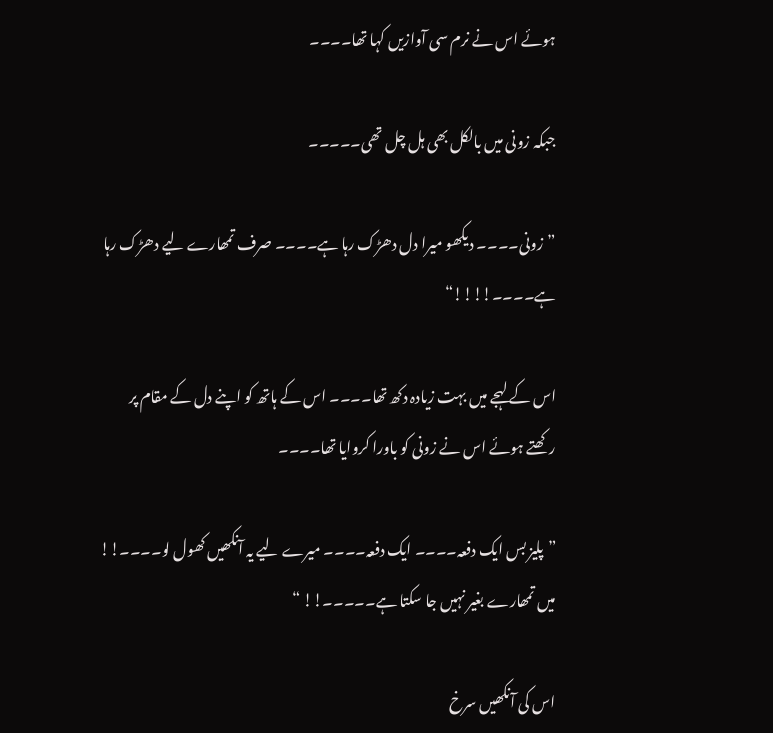ہوئے اس نے نرم سی آوازیں کہا تھا۔۔۔۔

جبکہ زونی میں بالکل بھی ہل چل تھی۔۔۔۔۔

”زونی۔۔۔۔ دیکھو میرا دل دھڑک رہا ہے۔۔۔۔ صرف تمھارے لیے دھڑک رہا ہے۔۔۔۔!!!!“

اس کے لہجے میں بہت زیادہ دکھ تھا۔۔۔۔ اس کے ہاتھ کو اپنے دل کے مقام پر رکھتے ہوئے اس نے زونی کو باورا کروایا تھا۔۔۔۔

”پلیز بس ایک دفعہ۔۔۔۔ ایک دفعہ۔۔۔۔ میرے لیے یہ آنکھیں کھول لو۔۔۔۔!! میں تمھارے بغیر نہیں جا سکتا ہے۔۔۔۔۔!! “

اس کی آنکھیں سرخ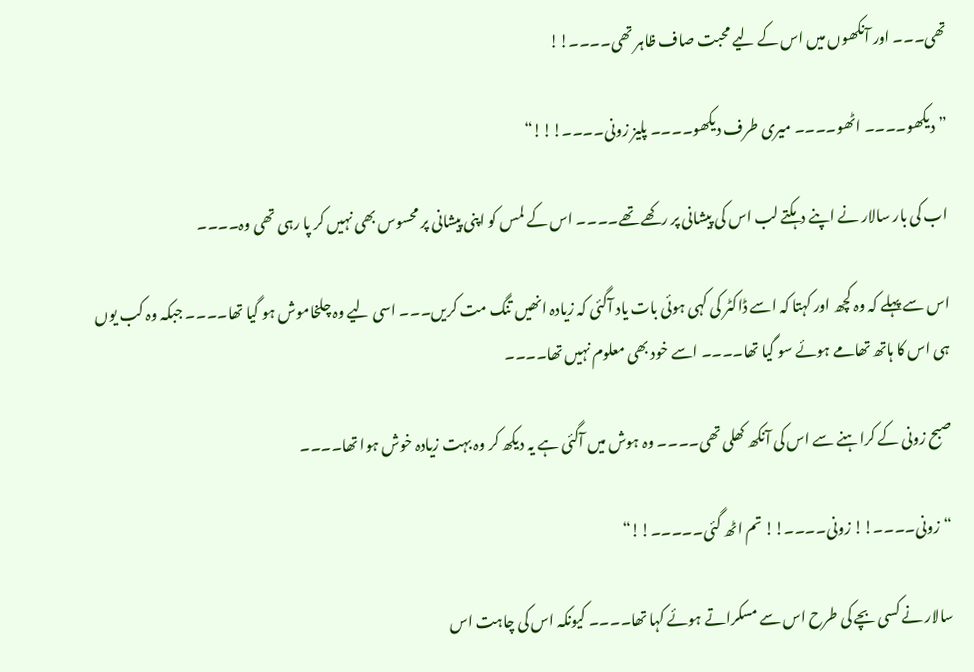تھی۔۔۔ اور آنکھوں میں اس کے لیے محبت صاف ظاہر تھی۔۔۔۔!!

”دیکھو۔۔۔۔ اٹھو۔۔۔۔ میری طرف دیکھو۔۔۔۔ پلیز زونی۔۔۔۔!!!“

اب کی بار سالار نے اپنے دہکتے لب اس کی پیشانی پر رکھے تھے۔۔۔۔ اس کے لمس کو اپنی پیشانی پر محسوس بھی نہیں کر پا رہی تھی وہ۔۔۔۔

اس سے پہلے کہ وہ کچھ اور کہتا کہ اسے ڈاکٹر کی کہی ہوئی بات یاد آگئی کہ زیادہ انھیں تنگ مت کریں۔۔۔ اسی لیے وہ چلخاموش ہو گیا تھا۔۔۔۔ جبکہ وہ کب یوں ہی اس کا ہاتھ تھامے ہوئے سو گیا تھا۔۔۔۔ اسے خود بھی معلوم نہیں تھا۔۔۔۔

صبح زونی کے کراہنے سے اس کی آنکھ کھلی تھی۔۔۔۔ وہ ہوش میں آگئی ہے یہ دیکھ کر وہ بہت زیادہ خوش ہوا تھا۔۔۔۔

“زونی۔۔۔۔!! زونی۔۔۔۔!! تم اٹھ گئی۔۔۔۔۔!!“

سالار نے کسی بچے کی طرح اس سے مسکراتے ہوئے کہا تھا۔۔۔۔ کیونکہ اس کی چاہت اس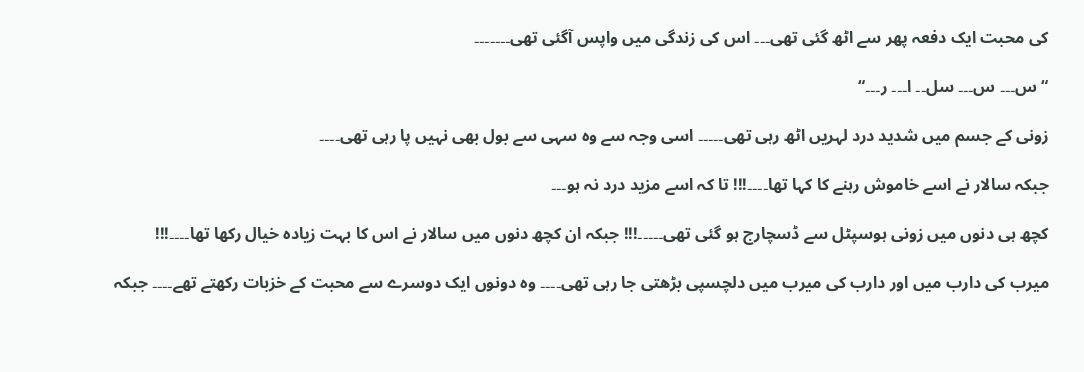کی محبت ایک دفعہ پھر سے اٹھ گئی تھی۔۔۔ اس کی زندگی میں واپس آگئی تھی۔۔۔۔۔۔۔

“س۔۔۔ س۔۔۔ سل۔۔ ا۔۔۔ ر۔۔۔“

زونی کے جسم میں شدید درد لہریں اٹھ رہی تھی۔۔۔۔۔ اسی وجہ سے وہ سہی سے بول بھی نہیں پا رہی تھی۔۔۔۔

جبکہ سالار نے اسے خاموش رہنے کا کہا تھا۔۔۔۔!!! تا کہ اسے مزید درد نہ ہو۔۔۔

کچھ ہی دنوں میں زونی ہوسپٹل سے ڈسچارج ہو گئی تھی۔۔۔۔۔!!! جبکہ ان کچھ دنوں میں سالار نے اس کا بہت زیادہ خیال رکھا تھا۔۔۔۔!!!

میرب کی دارب میں اور دارب کی میرب میں دلچسپی بڑھتی جا رہی تھی۔۔۔۔ وہ دونوں ایک دوسرے سے محبت کے خزبات رکھتے تھے۔۔۔۔ جبکہ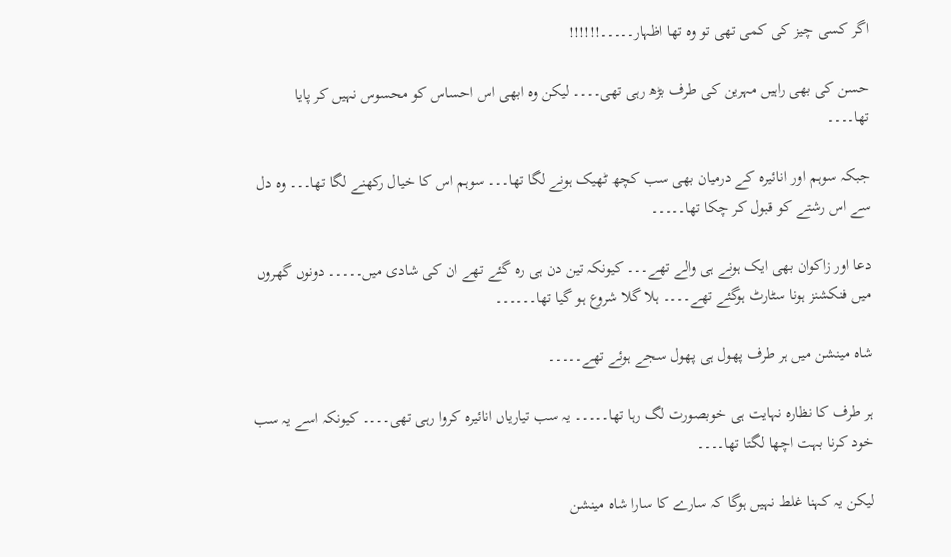اگر کسی چیز کی کمی تھی تو وہ تھا اظہار۔۔۔۔۔!!!!!!

حسن کی بھی راہیں مہرین کی طرف بڑھ رہی تھی۔۔۔۔ لیکن وہ ابھی اس احساس کو محسوس نہیں کر پایا تھا۔۔۔۔

جبکہ سوہم اور انائیرہ کے درمیان بھی سب کچھ ٹھیک ہونے لگا تھا۔۔۔ سوہم اس کا خیال رکھنے لگا تھا۔۔۔ وہ دل سے اس رشتے کو قبول کر چکا تھا۔۔۔۔۔

دعا اور زاکوان بھی ایک ہونے ہی والے تھے۔۔۔ کیونکہ تین دن ہی رہ گئے تھے ان کی شادی میں۔۔۔۔۔ دونوں گھروں میں فنکشنز ہونا سٹارٹ ہوگئے تھے۔۔۔۔ ہلا گلا شروع ہو گیا تھا۔۔۔۔۔۔

شاہ مینشن میں ہر طرف پھول ہی پھول سجے ہوئے تھے۔۔۔۔۔

ہر طرف کا نظارہ نہایت ہی خوبصورت لگ رہا تھا۔۔۔۔۔ یہ سب تیاریاں انائیرہ کروا رہی تھی۔۔۔۔ کیونکہ اسے یہ سب خود کرنا بہت اچھا لگتا تھا۔۔۔۔

لیکن یہ کہنا غلط نہیں ہوگا کہ سارے کا سارا شاہ مینشن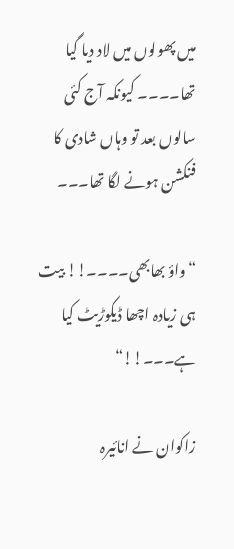میں پھولوں میں لاد دیا گیا تھا۔۔۔۔ کیونکہ آج کئی سالوں بعد تو وہاں شادی کا فنکشن ہونے لگا تھا۔۔۔

“واؤ بھابھی۔۔۔۔!! بیت ہی زیادہ اچھا ڈیکوڑیٹ کیا ہے۔۔۔!!“

زاکوان نے انائیرہ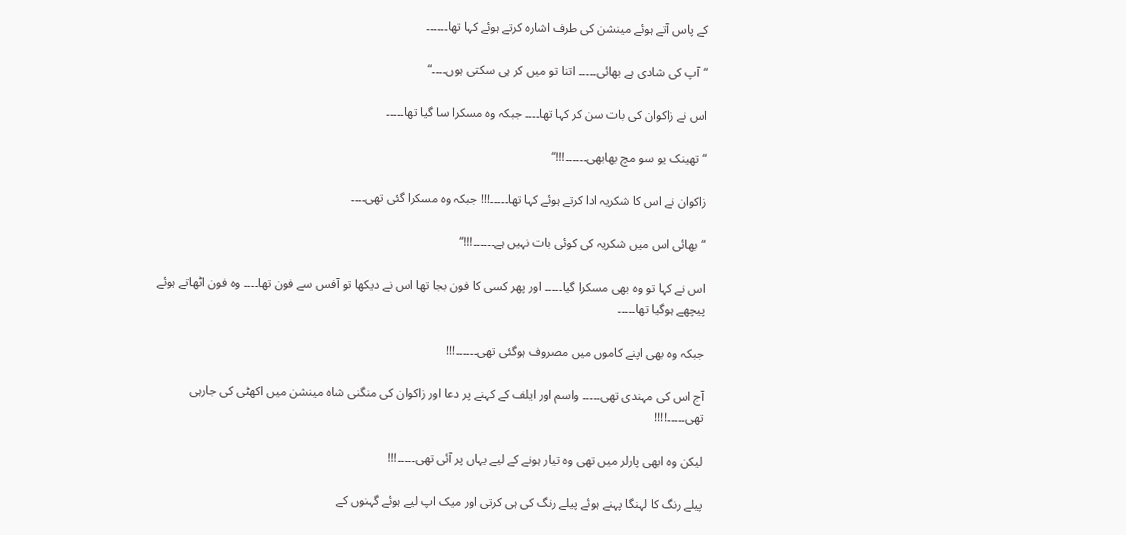کے پاس آتے ہوئے مینشن کی طرف اشارہ کرتے ہوئے کہا تھا۔۔۔۔۔۔

“آپ کی شادی ہے بھائی۔۔۔۔۔ اتنا تو میں کر ہی سکتی ہوں۔۔۔۔“

اس نے زاکوان کی بات سن کر کہا تھا۔۔۔۔ جبکہ وہ مسکرا سا گیا تھا۔۔۔۔۔

“تھینک یو سو مچ بھابھی۔۔۔۔۔۔!!!“

زاکوان نے اس کا شکریہ ادا کرتے ہوئے کہا تھا۔۔۔۔۔!!! جبکہ وہ مسکرا گئی تھی۔۔۔۔

“بھائی اس میں شکریہ کی کوئی بات نہیں ہے۔۔۔۔۔۔!!!“

اس نے کہا تو وہ بھی مسکرا گیا۔۔۔۔۔ اور پھر کسی کا فون بجا تھا اس نے دیکھا تو آفس سے فون تھا۔۔۔۔ وہ فون اٹھاتے ہوئے پیچھے ہوگیا تھا۔۔۔۔۔

جبکہ وہ بھی اپنے کاموں میں مصروف ہوگئی تھی۔۔۔۔۔۔!!!

آج اس کی مہندی تھی۔۔۔۔۔ واسم اور ایلف کے کہنے پر دعا اور زاکوان کی منگنی شاہ مینشن میں اکھٹی کی جارہی تھی۔۔۔۔۔!!!!

لیکن وہ ابھی پارلر میں تھی وہ تیار ہونے کے لیے یہاں پر آئی تھی۔۔۔۔۔!!!

پیلے رنگ کا لہنگا پہنے ہوئے پیلے رنگ کی ہی کرتی اور میک اپ لیے ہوئے گہنوں کے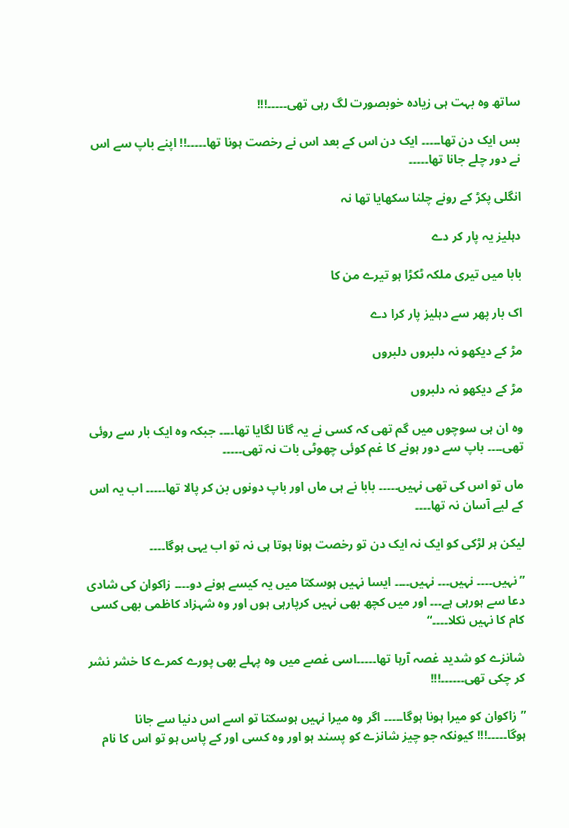ساتھ وہ بہت ہی زیادہ خوبصورت لگ رہی تھی۔۔۔۔۔!!!

بس ایک دن تھا۔۔۔۔۔ ایک دن اس کے بعد اس نے رخصت ہونا تھا۔۔۔۔۔!! اپنے باپ سے اس نے دور چلے جانا تھا۔۔۔۔۔

انگلی پکڑ کے رونے چلنا سکھایا تھا نہ

دہلیز یہ پار کر دے

بابا میں تیری ملکہ ٹکڑا ہو تیرے من کا

اک بار پھر سے دہلیز پار کرا دے

مڑ کے دیکھو نہ دلبروں دلبروں

مڑ کے دیکھو نہ دلبروں

وہ ان ہی سوچوں میں گم تھی کہ کسی نے یہ گانا لگایا تھا۔۔۔۔ جبکہ وہ ایک بار سے روئی تھی۔۔۔۔ باپ سے دور ہونے کا غم کوئی چھوٹی بات نہ تھی۔۔۔۔۔

ماں تو اس کی تھی نہیں۔۔۔۔۔ بابا نے ہی ماں اور باپ دونوں بن کر پالا تھا۔۔۔۔۔ اب یہ اس کے لیے آسان نہ تھا۔۔۔۔

لیکن ہر لڑکی کو ایک نہ ایک دن تو رخصت ہونا ہوتا ہی نہ تو اب یہی ہوگا۔۔۔۔

”نہیں۔۔۔۔ نہیں۔۔۔ نہیں۔۔۔۔ ایسا نہیں ہوسکتا میں یہ کیسے ہونے دو۔۔۔۔ زاکوان کی شادی دعا سے ہورہی ہے۔۔۔ اور میں کچھ بھی نہیں کرپارہی ہوں اور وہ شہزاد کاظمی بھی کسی کام کا نہیں نکلا۔۔۔۔“

شانزے کو شدید غصہ آرہا تھا۔۔۔۔۔اسی غصے میں وہ پہلے بھی پورے کمرے کا خشر نشر کر چکی تھی۔۔۔۔۔۔!!!

”زاکوان کو میرا ہونا ہوگا۔۔۔۔۔ اگر وہ میرا نہیں ہوسکتا تو اسے اس دنیا سے جانا ہوگا۔۔۔۔۔!!! کیونکہ جو چیز شانزے کو پسند ہو اور وہ کسی اور کے پاس ہو تو اس کا نام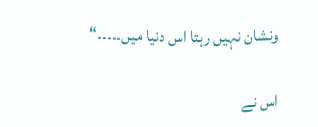ونشان نہیں رہتا اس دنیا میں۔۔۔۔۔“

اس نے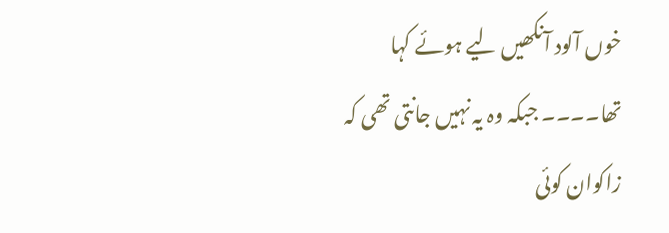خوں آلود آنکھیں لیے ہوئے کہا تھا۔۔۔۔ جبکہ وہ یہ نہیں جانتی تھی کہ زاکوان کوئی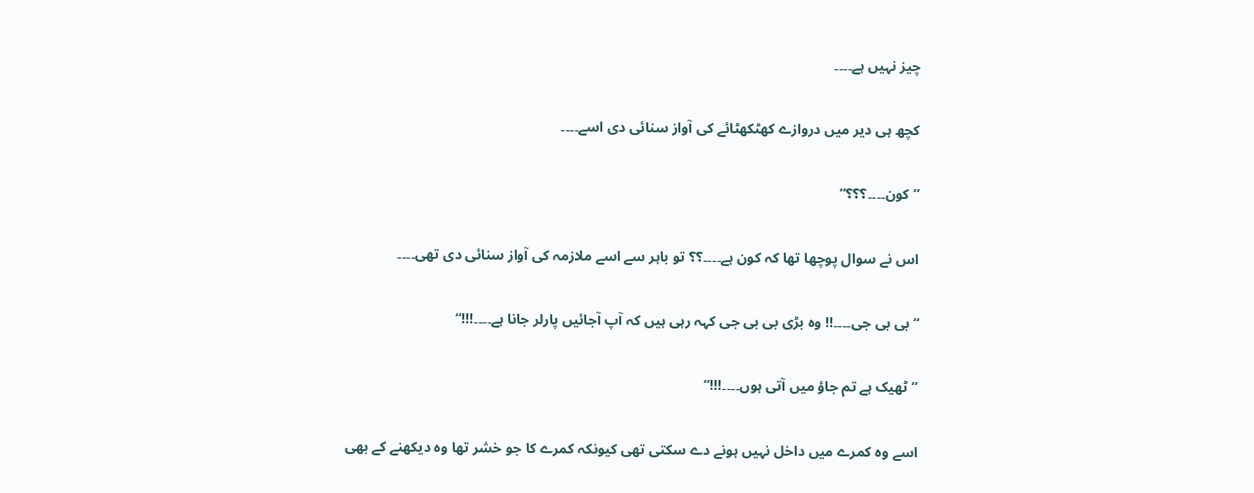چیز نہیں ہے۔۔۔۔

کچھ ہی دیر میں دروازے کھٹکھٹائے کی آواز سنائی دی اسے۔۔۔۔

”کون۔۔۔۔؟؟؟“

اس نے سوال پوچھا تھا کہ کون ہے۔۔۔۔؟؟ تو باہر سے اسے ملازمہ کی آواز سنائی دی تھی۔۔۔۔

“بی بی جی۔۔۔۔!! وہ بڑی بی بی جی کہہ رہی ہیں کہ آپ آجائیں پارلر جانا ہے۔۔۔۔!!!“

”ٹھیک ہے تم جاؤ میں آتی ہوں۔۔۔۔!!!“

اسے وہ کمرے میں داخل نہیں ہونے دے سکتی تھی کیونکہ کمرے کا جو خشر تھا وہ دیکھنے کے بھی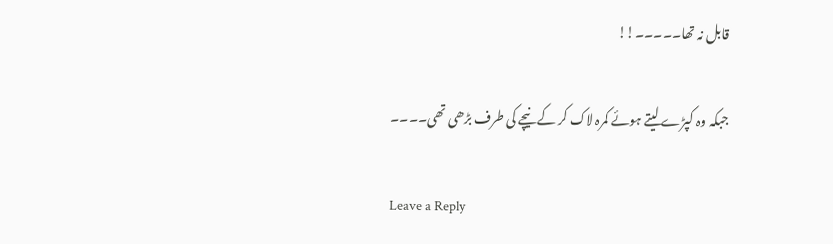قابل نہ تھا۔۔۔۔۔!!

جبکہ وہ کپڑے لیتے ہوئے کمرہ لاک کر کے نیچے کی طرف بڑھی تھی۔۔۔۔

Leave a Reply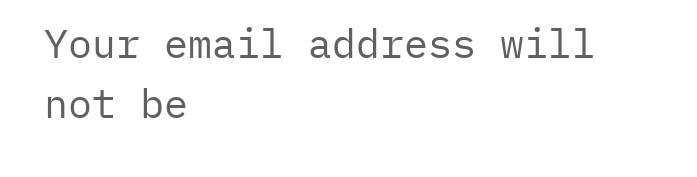Your email address will not be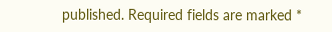published. Required fields are marked *